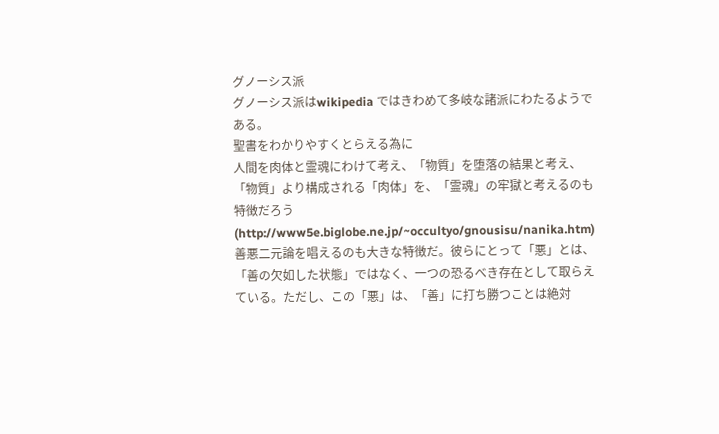グノーシス派
グノーシス派はwikipedia ではきわめて多岐な諸派にわたるようである。
聖書をわかりやすくとらえる為に
人間を肉体と霊魂にわけて考え、「物質」を堕落の結果と考え、「物質」より構成される「肉体」を、「霊魂」の牢獄と考えるのも特徴だろう(http://www5e.biglobe.ne.jp/~occultyo/gnousisu/nanika.htm)
善悪二元論を唱えるのも大きな特徴だ。彼らにとって「悪」とは、「善の欠如した状態」ではなく、一つの恐るべき存在として取らえている。ただし、この「悪」は、「善」に打ち勝つことは絶対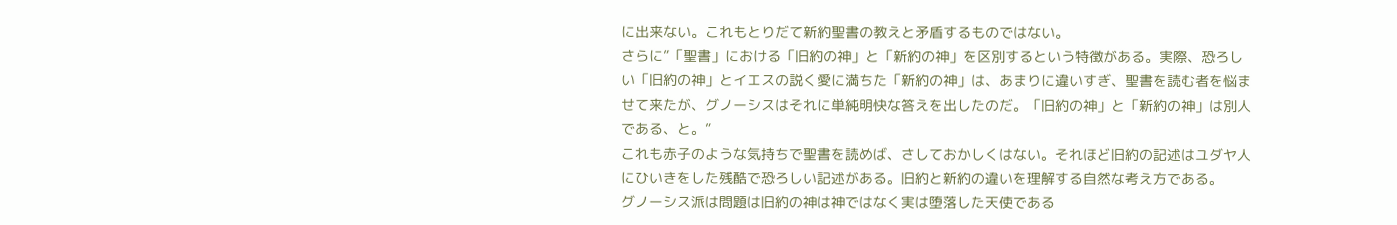に出来ない。これもとりだて新約聖書の教えと矛盾するものではない。
さらに”「聖書」における「旧約の神」と「新約の神」を区別するという特徴がある。実際、恐ろしい「旧約の神」とイエスの説く愛に満ちた「新約の神」は、あまりに違いすぎ、聖書を読む者を悩ませて来たが、グノーシスはそれに単純明快な答えを出したのだ。「旧約の神」と「新約の神」は別人である、と。”
これも赤子のような気持ちで聖書を読めば、さしておかしくはない。それほど旧約の記述はユダヤ人にひいきをした残酷で恐ろしい記述がある。旧約と新約の違いを理解する自然な考え方である。
グノーシス派は問題は旧約の神は神ではなく実は堕落した天使である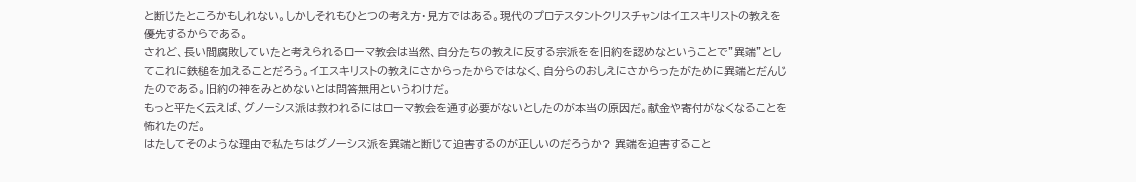と断じたところかもしれない。しかしそれもひとつの考え方・見方ではある。現代のプロテスタントクリスチャンはイエスキリストの教えを優先するからである。
されど、長い間腐敗していたと考えられるローマ教会は当然、自分たちの教えに反する宗派をを旧約を認めなということで”異端”としてこれに鉄槌を加えることだろう。イエスキリストの教えにさからったからではなく、自分らのおしえにさからったがために異端とだんじたのである。旧約の神をみとめないとは問答無用というわけだ。
もっと平たく云えば、グノーシス派は救われるにはローマ教会を通す必要がないとしたのが本当の原因だ。献金や寄付がなくなることを怖れたのだ。
はたしてそのような理由で私たちはグノーシス派を異端と断じて迫害するのが正しいのだろうか? 異端を迫害すること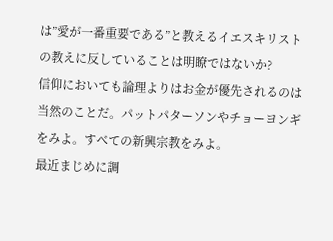は”愛が一番重要である”と教えるイエスキリストの教えに反していることは明瞭ではないか?
信仰においても論理よりはお金が優先されるのは当然のことだ。パットパターソンやチョーヨンギをみよ。すべての新興宗教をみよ。
最近まじめに調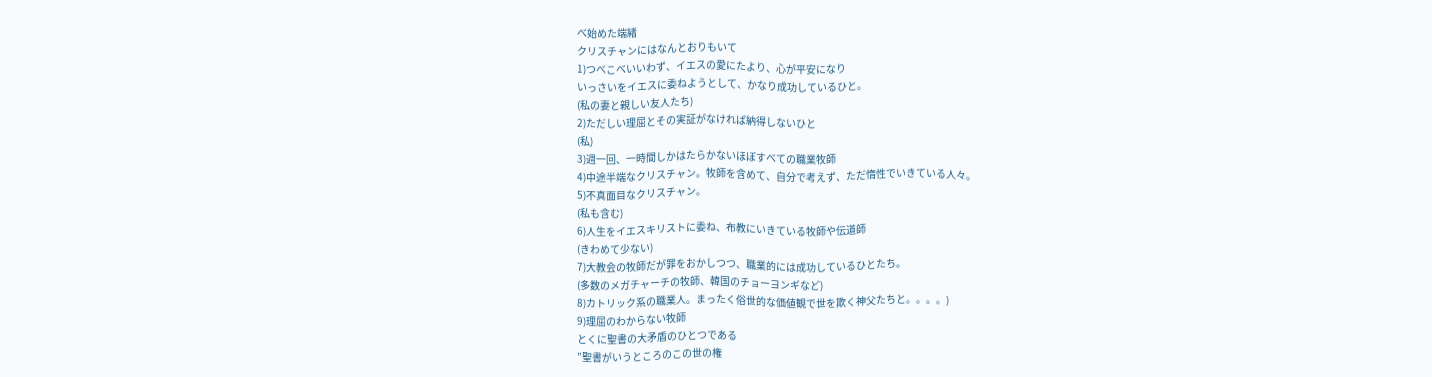べ始めた端緒
クリスチャンにはなんとおりもいて
1)つべこべいいわず、イエスの愛にたより、心が平安になり
いっさいをイエスに委ねようとして、かなり成功しているひと。
(私の妻と親しい友人たち)
2)ただしい理屈とその実証がなければ納得しないひと
(私)
3)週一回、一時間しかはたらかないほぼすべての職業牧師
4)中途半端なクリスチャン。牧師を含めて、自分で考えず、ただ惰性でいきている人々。
5)不真面目なクリスチャン。
(私も含む)
6)人生をイエスキリストに委ね、布教にいきている牧師や伝道師
(きわめて少ない)
7)大教会の牧師だが罪をおかしつつ、職業的には成功しているひとたち。
(多数のメガチャーチの牧師、韓国のチョーヨンギなど)
8)カトリック系の職業人。まったく俗世的な価値観で世を欺く神父たちと。。。。)
9)理屈のわからない牧師
とくに聖書の大矛盾のひとつである
”聖書がいうところのこの世の権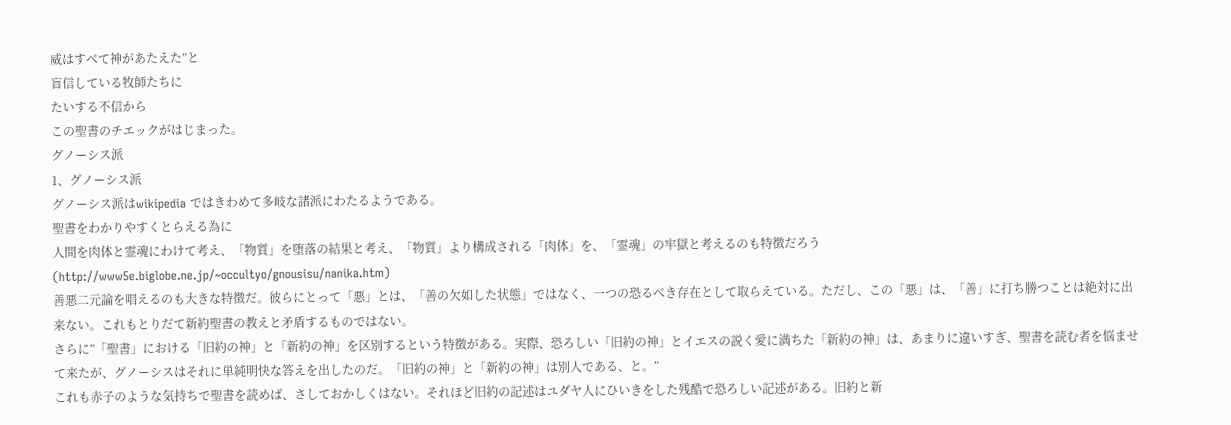威はすべて神があたえた”と
盲信している牧師たちに
たいする不信から
この聖書のチエックがはじまった。
グノーシス派
1、グノーシス派
グノーシス派はwikipedia ではきわめて多岐な諸派にわたるようである。
聖書をわかりやすくとらえる為に
人間を肉体と霊魂にわけて考え、「物質」を堕落の結果と考え、「物質」より構成される「肉体」を、「霊魂」の牢獄と考えるのも特徴だろう(http://www5e.biglobe.ne.jp/~occultyo/gnousisu/nanika.htm)
善悪二元論を唱えるのも大きな特徴だ。彼らにとって「悪」とは、「善の欠如した状態」ではなく、一つの恐るべき存在として取らえている。ただし、この「悪」は、「善」に打ち勝つことは絶対に出来ない。これもとりだて新約聖書の教えと矛盾するものではない。
さらに”「聖書」における「旧約の神」と「新約の神」を区別するという特徴がある。実際、恐ろしい「旧約の神」とイエスの説く愛に満ちた「新約の神」は、あまりに違いすぎ、聖書を読む者を悩ませて来たが、グノーシスはそれに単純明快な答えを出したのだ。「旧約の神」と「新約の神」は別人である、と。”
これも赤子のような気持ちで聖書を読めば、さしておかしくはない。それほど旧約の記述はユダヤ人にひいきをした残酷で恐ろしい記述がある。旧約と新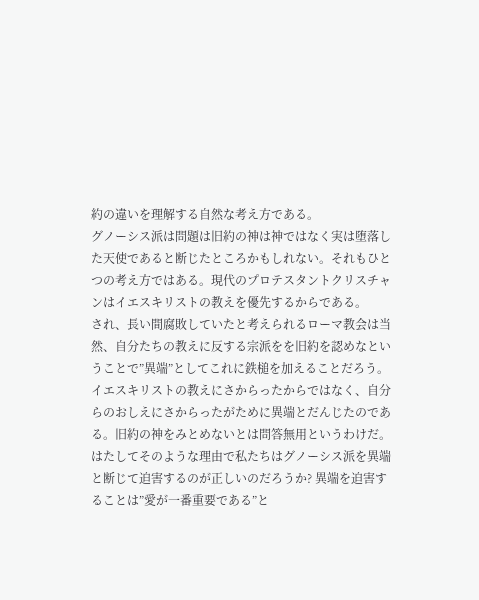約の違いを理解する自然な考え方である。
グノーシス派は問題は旧約の神は神ではなく実は堕落した天使であると断じたところかもしれない。それもひとつの考え方ではある。現代のプロテスタントクリスチャンはイエスキリストの教えを優先するからである。
され、長い間腐敗していたと考えられるローマ教会は当然、自分たちの教えに反する宗派をを旧約を認めなということで”異端”としてこれに鉄槌を加えることだろう。イエスキリストの教えにさからったからではなく、自分らのおしえにさからったがために異端とだんじたのである。旧約の神をみとめないとは問答無用というわけだ。
はたしてそのような理由で私たちはグノーシス派を異端と断じて迫害するのが正しいのだろうか? 異端を迫害することは”愛が一番重要である”と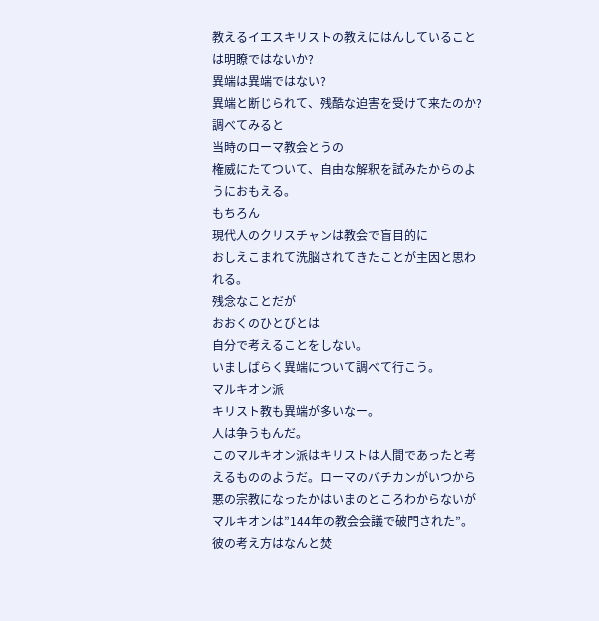教えるイエスキリストの教えにはんしていることは明瞭ではないか?
異端は異端ではない?
異端と断じられて、残酷な迫害を受けて来たのか?
調べてみると
当時のローマ教会とうの
権威にたてついて、自由な解釈を試みたからのようにおもえる。
もちろん
現代人のクリスチャンは教会で盲目的に
おしえこまれて洗脳されてきたことが主因と思われる。
残念なことだが
おおくのひとびとは
自分で考えることをしない。
いましばらく異端について調べて行こう。
マルキオン派
キリスト教も異端が多いなー。
人は争うもんだ。
このマルキオン派はキリストは人間であったと考えるもののようだ。ローマのバチカンがいつから悪の宗教になったかはいまのところわからないがマルキオンは”144年の教会会議で破門された”。彼の考え方はなんと焚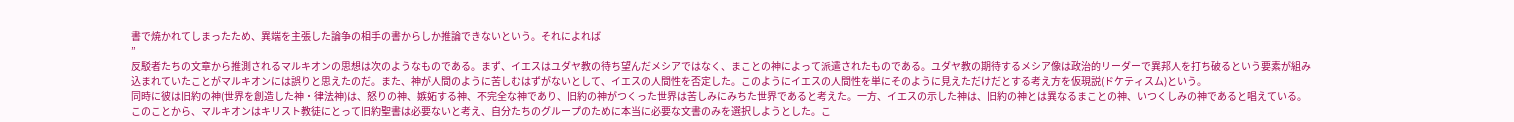書で焼かれてしまったため、異端を主張した論争の相手の書からしか推論できないという。それによれば
”
反駁者たちの文章から推測されるマルキオンの思想は次のようなものである。まず、イエスはユダヤ教の待ち望んだメシアではなく、まことの神によって派遣されたものである。ユダヤ教の期待するメシア像は政治的リーダーで異邦人を打ち破るという要素が組み込まれていたことがマルキオンには誤りと思えたのだ。また、神が人間のように苦しむはずがないとして、イエスの人間性を否定した。このようにイエスの人間性を単にそのように見えただけだとする考え方を仮現説(ドケティスム)という。
同時に彼は旧約の神(世界を創造した神・律法神)は、怒りの神、嫉妬する神、不完全な神であり、旧約の神がつくった世界は苦しみにみちた世界であると考えた。一方、イエスの示した神は、旧約の神とは異なるまことの神、いつくしみの神であると唱えている。
このことから、マルキオンはキリスト教徒にとって旧約聖書は必要ないと考え、自分たちのグループのために本当に必要な文書のみを選択しようとした。こ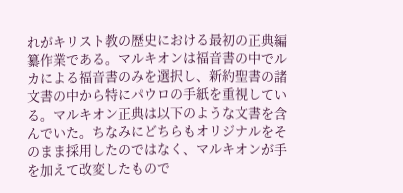れがキリスト教の歴史における最初の正典編纂作業である。マルキオンは福音書の中でルカによる福音書のみを選択し、新約聖書の諸文書の中から特にパウロの手紙を重視している。マルキオン正典は以下のような文書を含んでいた。ちなみにどちらもオリジナルをそのまま採用したのではなく、マルキオンが手を加えて改変したもので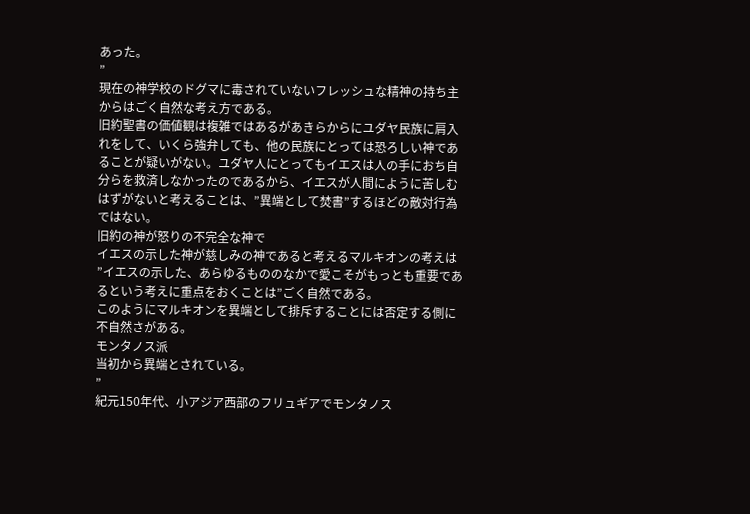あった。
”
現在の神学校のドグマに毒されていないフレッシュな精神の持ち主からはごく自然な考え方である。
旧約聖書の価値観は複雑ではあるがあきらからにユダヤ民族に肩入れをして、いくら強弁しても、他の民族にとっては恐ろしい神であることが疑いがない。ユダヤ人にとってもイエスは人の手におち自分らを救済しなかったのであるから、イエスが人間にように苦しむはずがないと考えることは、”異端として焚書”するほどの敵対行為ではない。
旧約の神が怒りの不完全な神で
イエスの示した神が慈しみの神であると考えるマルキオンの考えは
”イエスの示した、あらゆるもののなかで愛こそがもっとも重要であるという考えに重点をおくことは”ごく自然である。
このようにマルキオンを異端として排斥することには否定する側に不自然さがある。
モンタノス派
当初から異端とされている。
”
紀元150年代、小アジア西部のフリュギアでモンタノス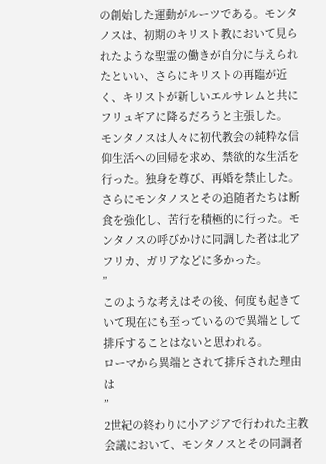の創始した運動がルーツである。モンタノスは、初期のキリスト教において見られたような聖霊の働きが自分に与えられたといい、さらにキリストの再臨が近く、キリストが新しいエルサレムと共にフリュギアに降るだろうと主張した。
モンタノスは人々に初代教会の純粋な信仰生活への回帰を求め、禁欲的な生活を行った。独身を尊び、再婚を禁止した。さらにモンタノスとその追随者たちは断食を強化し、苦行を積極的に行った。モンタノスの呼びかけに同調した者は北アフリカ、ガリアなどに多かった。
”
このような考えはその後、何度も起きていて現在にも至っているので異端として排斥することはないと思われる。
ローマから異端とされて排斥された理由は
”
2世紀の終わりに小アジアで行われた主教会議において、モンタノスとその同調者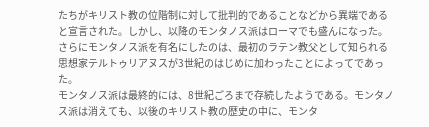たちがキリスト教の位階制に対して批判的であることなどから異端であると宣言された。しかし、以降のモンタノス派はローマでも盛んになった。さらにモンタノス派を有名にしたのは、最初のラテン教父として知られる思想家テルトゥリアヌスが3世紀のはじめに加わったことによってであった。
モンタノス派は最終的には、8世紀ごろまで存続したようである。モンタノス派は消えても、以後のキリスト教の歴史の中に、モンタ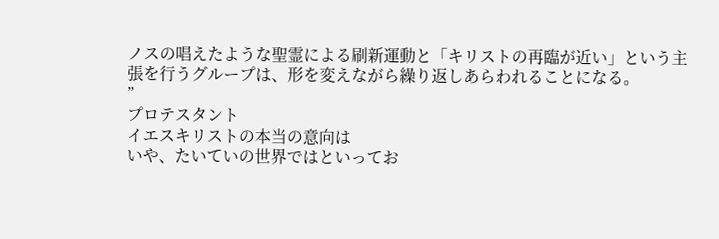ノスの唱えたような聖霊による刷新運動と「キリストの再臨が近い」という主張を行うグループは、形を変えながら繰り返しあらわれることになる。
”
プロテスタント
イエスキリストの本当の意向は
いや、たいていの世界ではといってお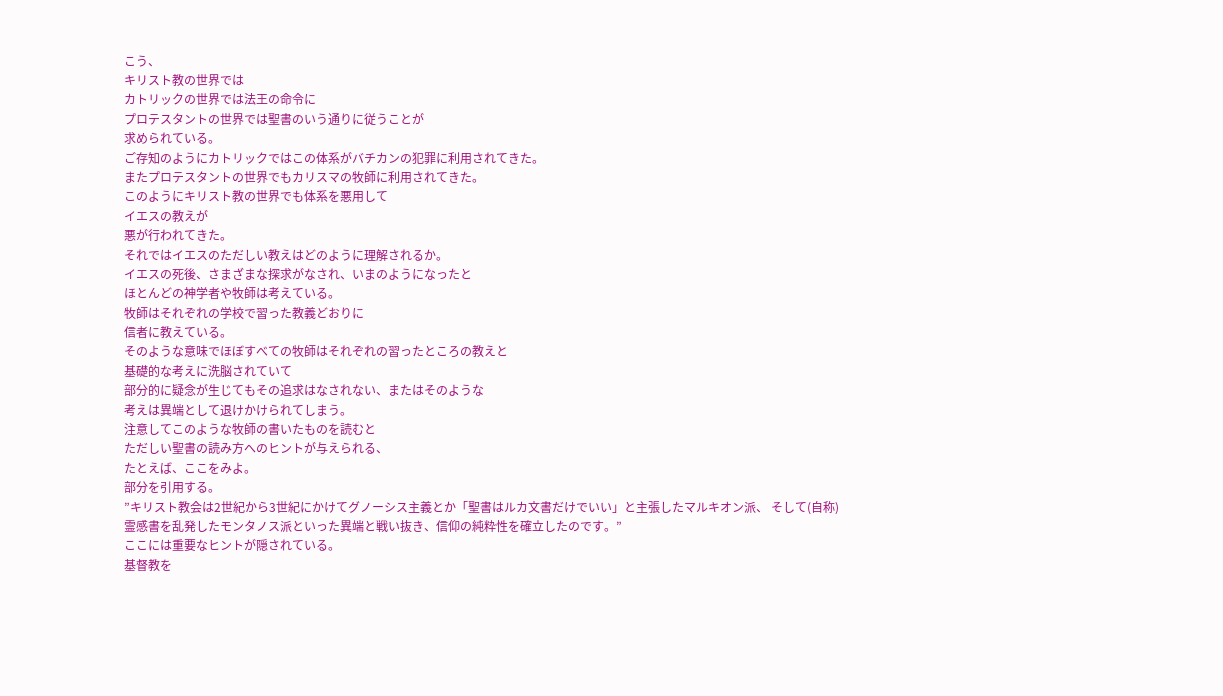こう、
キリスト教の世界では
カトリックの世界では法王の命令に
プロテスタントの世界では聖書のいう通りに従うことが
求められている。
ご存知のようにカトリックではこの体系がバチカンの犯罪に利用されてきた。
またプロテスタントの世界でもカリスマの牧師に利用されてきた。
このようにキリスト教の世界でも体系を悪用して
イエスの教えが
悪が行われてきた。
それではイエスのただしい教えはどのように理解されるか。
イエスの死後、さまざまな探求がなされ、いまのようになったと
ほとんどの神学者や牧師は考えている。
牧師はそれぞれの学校で習った教義どおりに
信者に教えている。
そのような意味でほぼすべての牧師はそれぞれの習ったところの教えと
基礎的な考えに洗脳されていて
部分的に疑念が生じてもその追求はなされない、またはそのような
考えは異端として退けかけられてしまう。
注意してこのような牧師の書いたものを読むと
ただしい聖書の読み方へのヒントが与えられる、
たとえば、ここをみよ。
部分を引用する。
”キリスト教会は2世紀から3世紀にかけてグノーシス主義とか「聖書はルカ文書だけでいい」と主張したマルキオン派、 そして(自称)霊感書を乱発したモンタノス派といった異端と戦い抜き、信仰の純粋性を確立したのです。”
ここには重要なヒントが隠されている。
基督教を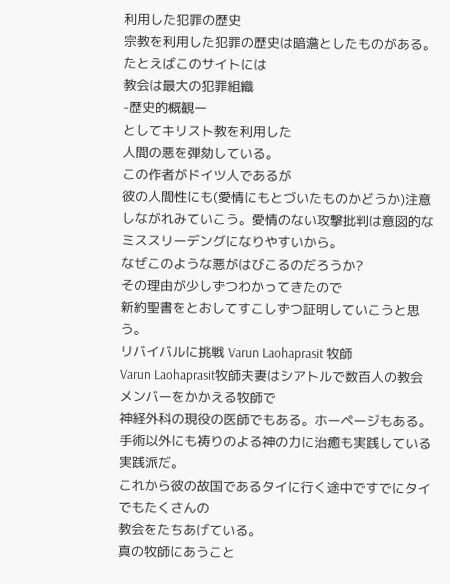利用した犯罪の歴史
宗教を利用した犯罪の歴史は暗澹としたものがある。
たとえばこのサイトには
教会は最大の犯罪組織
-歴史的概観ー
としてキリスト教を利用した
人間の悪を弾劾している。
この作者がドイツ人であるが
彼の人間性にも(愛情にもとづいたものかどうか)注意しながれみていこう。愛情のない攻撃批判は意図的な
ミススリーデングになりやすいから。
なぜこのような悪がはびこるのだろうか?
その理由が少しずつわかってきたので
新約聖書をとおしてすこしずつ証明していこうと思う。
リバイバルに挑戦 Varun Laohaprasit 牧師
Varun Laohaprasit牧師夫妻はシアトルで数百人の教会メンバーをかかえる牧師で
神経外科の現役の医師でもある。ホーページもある。
手術以外にも祷りのよる神の力に治癒も実践している実践派だ。
これから彼の故国であるタイに行く途中ですでにタイでもたくさんの
教会をたちあげている。
真の牧師にあうこと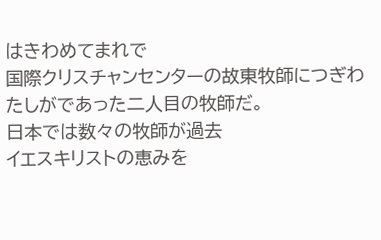はきわめてまれで
国際クリスチャンセンターの故東牧師につぎわたしがであった二人目の牧師だ。
日本では数々の牧師が過去
イエスキリストの恵みを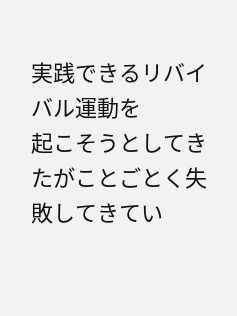実践できるリバイバル運動を
起こそうとしてきたがことごとく失敗してきてい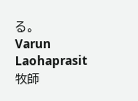る。
Varun Laohaprasit 牧師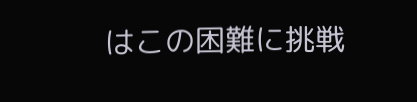はこの困難に挑戦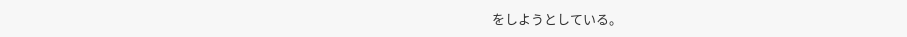をしようとしている。